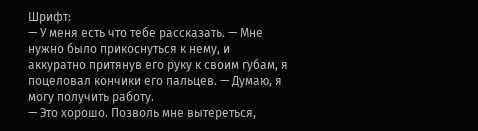Шрифт:
— У меня есть что тебе рассказать. — Мне нужно было прикоснуться к нему, и аккуратно притянув его руку к своим губам, я поцеловал кончики его пальцев. — Думаю, я могу получить работу.
— Это хорошо. Позволь мне вытереться,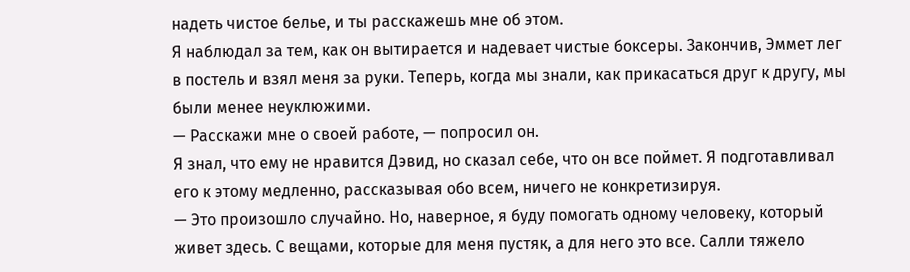надеть чистое белье, и ты расскажешь мне об этом.
Я наблюдал за тем, как он вытирается и надевает чистые боксеры. Закончив, Эммет лег в постель и взял меня за руки. Теперь, когда мы знали, как прикасаться друг к другу, мы были менее неуклюжими.
— Расскажи мне о своей работе, — попросил он.
Я знал, что ему не нравится Дэвид, но сказал себе, что он все поймет. Я подготавливал его к этому медленно, рассказывая обо всем, ничего не конкретизируя.
— Это произошло случайно. Но, наверное, я буду помогать одному человеку, который живет здесь. С вещами, которые для меня пустяк, а для него это все. Салли тяжело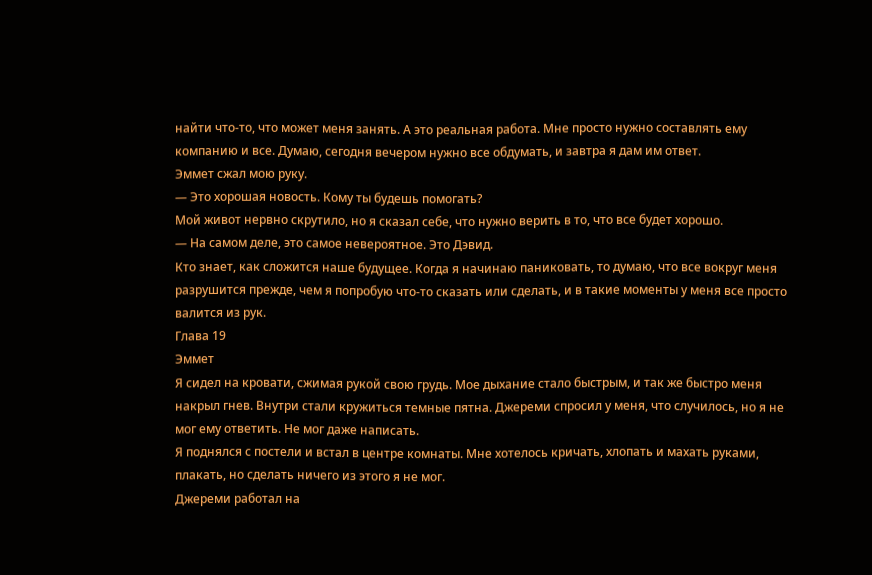найти что-то, что может меня занять. А это реальная работа. Мне просто нужно составлять ему компанию и все. Думаю, сегодня вечером нужно все обдумать, и завтра я дам им ответ.
Эммет сжал мою руку.
— Это хорошая новость. Кому ты будешь помогать?
Мой живот нервно скрутило, но я сказал себе, что нужно верить в то, что все будет хорошо.
— На самом деле, это самое невероятное. Это Дэвид.
Кто знает, как сложится наше будущее. Когда я начинаю паниковать, то думаю, что все вокруг меня разрушится прежде, чем я попробую что-то сказать или сделать, и в такие моменты у меня все просто валится из рук.
Глава 19
Эммет
Я сидел на кровати, сжимая рукой свою грудь. Мое дыхание стало быстрым, и так же быстро меня накрыл гнев. Внутри стали кружиться темные пятна. Джереми спросил у меня, что случилось, но я не мог ему ответить. Не мог даже написать.
Я поднялся с постели и встал в центре комнаты. Мне хотелось кричать, хлопать и махать руками, плакать, но сделать ничего из этого я не мог.
Джереми работал на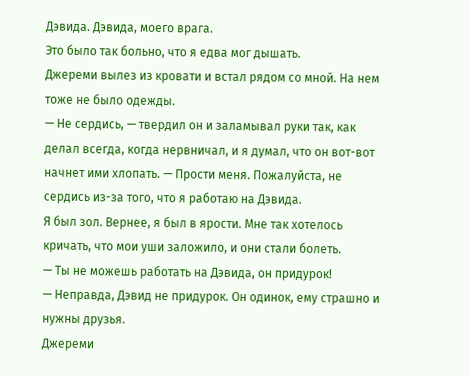Дэвида. Дэвида, моего врага.
Это было так больно, что я едва мог дышать.
Джереми вылез из кровати и встал рядом со мной. На нем тоже не было одежды.
— Не сердись, — твердил он и заламывал руки так, как делал всегда, когда нервничал, и я думал, что он вот-вот начнет ими хлопать. — Прости меня. Пожалуйста, не сердись из-за того, что я работаю на Дэвида.
Я был зол. Вернее, я был в ярости. Мне так хотелось кричать, что мои уши заложило, и они стали болеть.
— Ты не можешь работать на Дэвида, он придурок!
— Неправда, Дэвид не придурок. Он одинок, ему страшно и нужны друзья.
Джереми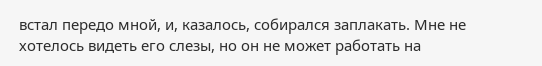встал передо мной, и, казалось, собирался заплакать. Мне не хотелось видеть его слезы, но он не может работать на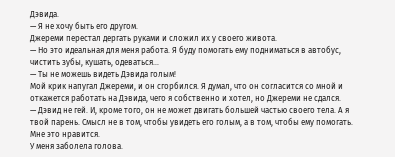Дэвида.
— Я не хочу быть его другом.
Джереми перестал дергать руками и сложил их у своего живота.
— Но это идеальная для меня работа. Я буду помогать ему подниматься в автобус, чистить зубы, кушать, одеваться…
— Ты не можешь видеть Дэвида голым!
Мой крик напугал Джереми, и он сгорбился. Я думал, что он согласится со мной и откажется работать на Дэвида, чего я собственно и хотел, но Джереми не сдался.
— Дэвид не гей. И, кроме того, он не может двигать большей частью своего тела. А я твой парень. Смысл не в том, чтобы увидеть его голым, а в том, чтобы ему помогать. Мне это нравится.
У меня заболела голова.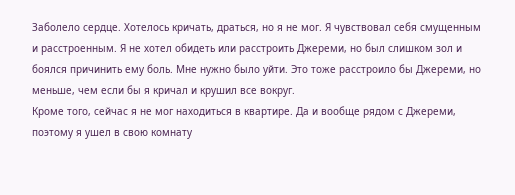Заболело сердце. Хотелось кричать, драться, но я не мог. Я чувствовал себя смущенным и расстроенным. Я не хотел обидеть или расстроить Джереми, но был слишком зол и боялся причинить ему боль. Мне нужно было уйти. Это тоже расстроило бы Джереми, но меньше, чем если бы я кричал и крушил все вокруг.
Кроме того, сейчас я не мог находиться в квартире. Да и вообще рядом с Джереми, поэтому я ушел в свою комнату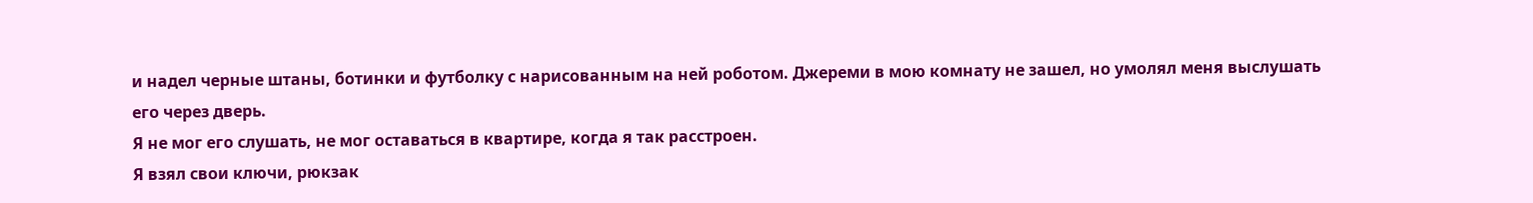и надел черные штаны, ботинки и футболку с нарисованным на ней роботом. Джереми в мою комнату не зашел, но умолял меня выслушать его через дверь.
Я не мог его слушать, не мог оставаться в квартире, когда я так расстроен.
Я взял свои ключи, рюкзак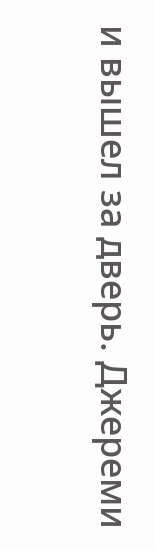и вышел за дверь. Джереми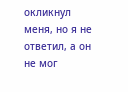окликнул меня, но я не ответил, а он не мог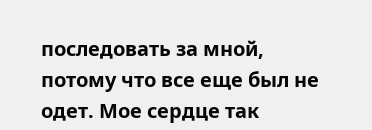последовать за мной, потому что все еще был не одет. Мое сердце так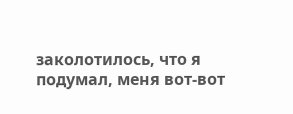заколотилось, что я подумал, меня вот-вот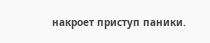накроет приступ паники.